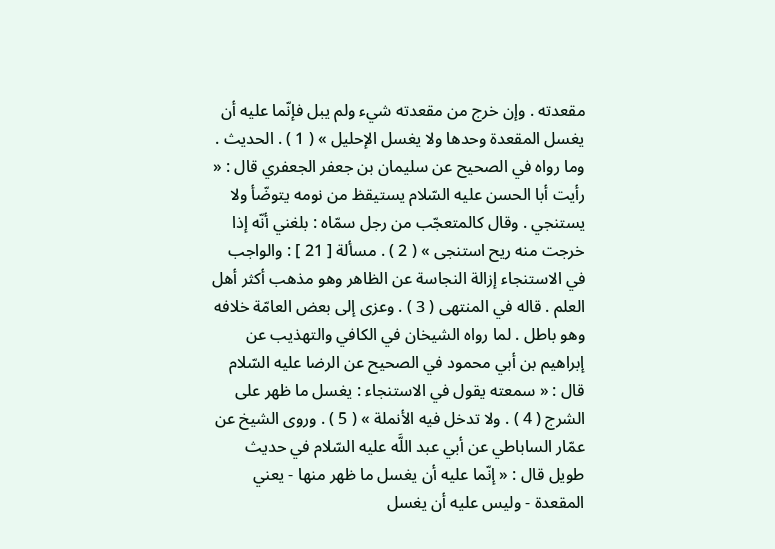مقعدته . وإن خرج من مقعدته شيء ولم يبل فإنّما عليه أن يغسل المقعدة وحدها ولا يغسل الإحليل » ( 1 ) . الحديث . وما رواه في الصحيح عن سليمان بن جعفر الجعفري قال : « رأيت أبا الحسن عليه السّلام يستيقظ من نومه يتوضّأ ولا يستنجي . وقال كالمتعجّب من رجل سمّاه : بلغني أنّه إذا خرجت منه ريح استنجى » ( 2 ) . مسألة [ 21 ] : والواجب في الاستنجاء إزالة النجاسة عن الظاهر وهو مذهب أكثر أهل العلم . قاله في المنتهى ( 3 ) . وعزى إلى بعض العامّة خلافه وهو باطل . لما رواه الشيخان في الكافي والتهذيب عن إبراهيم بن أبي محمود في الصحيح عن الرضا عليه السّلام قال : « سمعته يقول في الاستنجاء : يغسل ما ظهر على الشرج ( 4 ) . ولا تدخل فيه الأنملة » ( 5 ) . وروى الشيخ عن عمّار الساباطي عن أبي عبد اللَّه عليه السّلام في حديث طويل قال : « إنّما عليه أن يغسل ما ظهر منها - يعني المقعدة - وليس عليه أن يغسل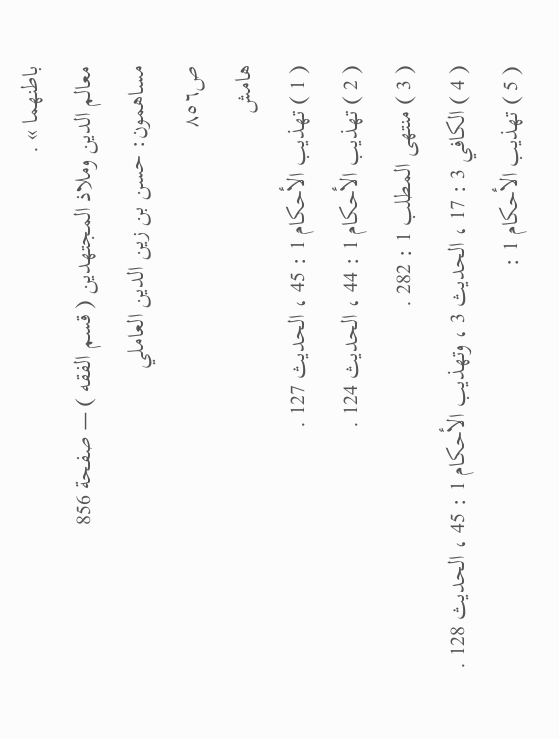باطنهما » .
معالم الدين وملاذ المجتهدين ( قسم الفقه ) — صفحة 856
مساهمون: حسن بن زين الدين العاملي
ص٨٥٦
هامش
( 1 ) تهذيب الأحكام 1 : 45 ، الحديث 127 .
( 2 ) تهذيب الأحكام 1 : 44 ، الحديث 124 .
( 3 ) منتهى المطلب 1 : 282 .
( 4 ) الكافي 3 : 17 ، الحديث 3 ، وتهذيب الأحكام 1 : 45 ، الحديث 128 .
( 5 ) تهذيب الأحكام 1 :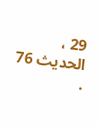29 ، الحديث 76 .